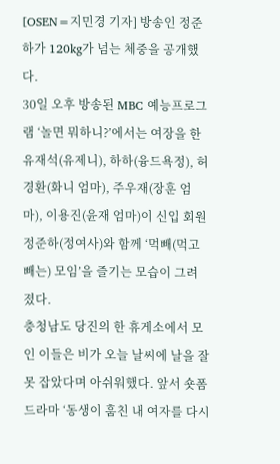[OSEN=지민경 기자] 방송인 정준하가 120kg가 넘는 체중을 공개했다.
30일 오후 방송된 MBC 예능프로그램 ‘놀면 뭐하니?’에서는 여장을 한 유재석(유제니), 하하(융드욕정), 허경환(화니 엄마), 주우재(장훈 엄마), 이용진(윤재 엄마)이 신입 회원 정준하(정여사)와 함께 ‘먹빼(먹고 빼는) 모임’을 즐기는 모습이 그려졌다.
충청남도 당진의 한 휴게소에서 모인 이들은 비가 오늘 날씨에 날을 잘못 잡았다며 아쉬워했다. 앞서 숏폼 드라마 ‘동생이 훔친 내 여자를 다시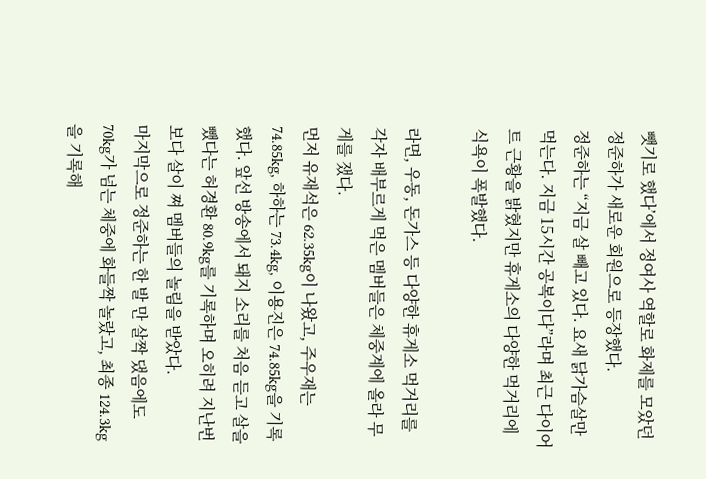뺏기로 했다’에서 정여사 역할로 화제를 모았던 정준하가 새로운 회원으로 등장했다.
정준하는 “지금 살 빼고 있다. 요새 닭가슴살만 먹는다. 지금 15시간 공복이다”라며 최근 다이어트 근황을 밝혔지만 휴게소의 다양한 먹거리에 식욕이 폭발했다.

라면, 우동, 돈가스 등 다양한 휴게소 먹거리를 각자 배부르게 먹은 멤버들은 체중계에 올라 무게를 쟀다.
먼저 유재석은 62.35kg이 나왔고, 주우재는 74.85kg, 하하는 73.4kg, 이용진은 74.85kg을 기록했다. 앞선 방송에서 돼지 소리를 처음 듣고 살을 뺐다는 허경환 80.9kg를 기록하며 오히려 지난번 보다 살이 쪄 멤버들의 놀림을 받았다.
마지막으로 정준하는 한 발 만 살짝 댔음에도 70kg가 넘는 체중에 화들짝 놀랐고, 최종 124.3kg을 기록해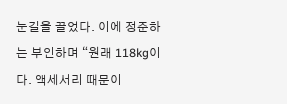눈길을 끌었다. 이에 정준하는 부인하며 “원래 118kg이다. 액세서리 때문이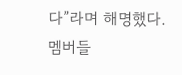다”라며 해명했다. 멤버들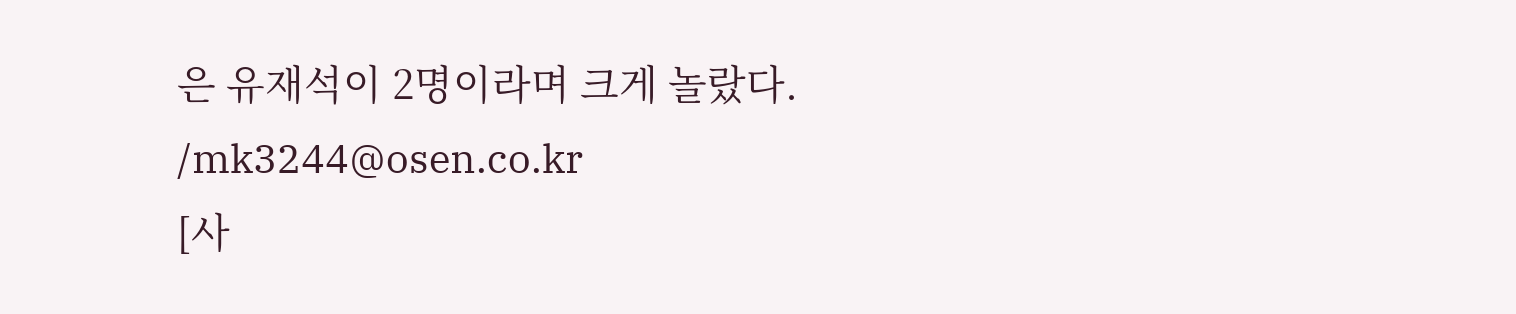은 유재석이 2명이라며 크게 놀랐다. /mk3244@osen.co.kr
[사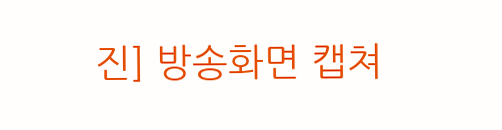진] 방송화면 캡쳐